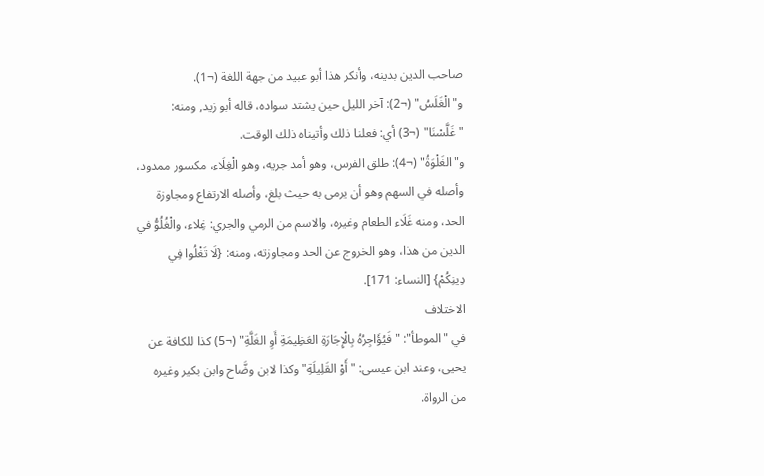صاحب الدين بدينه، وأنكر هذا أبو عبيد من جهة اللغة (¬1).
و"الْغَلَسُ" (¬2): آخر الليل حين يشتد سواده، قاله أبو زيد, ومنه: "غَلَّسْنَا" (¬3) أي: فعلنا ذلك وأتيناه ذلك الوقت.
و"الغَلْوَةُ" (¬4): طلق الفرس، وهو أمد جريه، وهو الْغِلَاء، مكسور ممدود، وأصله في السهم وهو أن يرمى به حيث بلغ، وأصله الارتفاع ومجاوزة الحد، ومنه غَلَاء الطعام وغيره، والاسم من الرمي والجري: غِلاء، والْغُلُوُّ في الدين من هذا، وهو الخروج عن الحد ومجاوزته، ومنه: {لَا تَغْلُوا فِي دِينِكُمْ} [النساء: 171].
الاختلاف
في "الموطأ": "فَيُؤَاجِرُهُ بِالْإِجَارَةِ العَظِيمَةِ أَوِ الغَلَّةِ" (¬5) كذا للكافة عن يحيى، وعند ابن عيسى: "أَوْ القَلِيلَةِ" وكذا لابن وضَّاح وابن بكير وغيره من الرواة.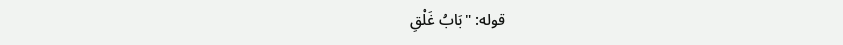قوله: "بَابُ غَلْقِ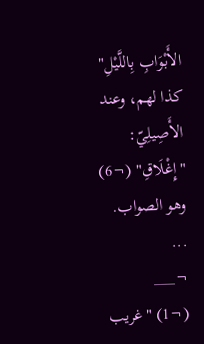الأَبْوَابِ بِاللَّيْلِ" كذا لهم، وعند الأَصِيلِيّ: "إِغْلَاقِ" (¬6) وهو الصواب.
...
¬___
(¬1) "غريب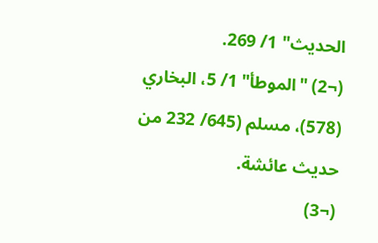الحديث" 1/ 269.
(¬2) "الموطأ" 1/ 5، البخاري (578)، مسلم (645/ 232 من حديث عائشة.
(¬3)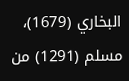البخاري (1679)، مسلم (1291) من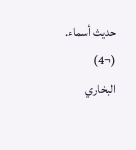حديث أسماء.
(¬4) البخاري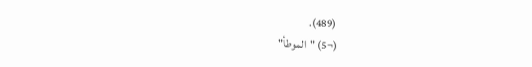(489).
(¬5) "الموطأ"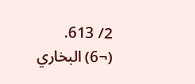2/ 613.
(¬6) البخاري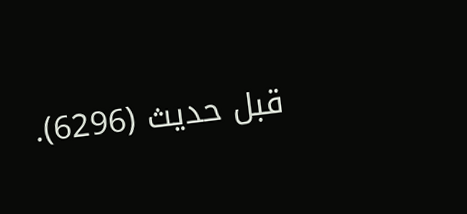قبل حديث (6296).